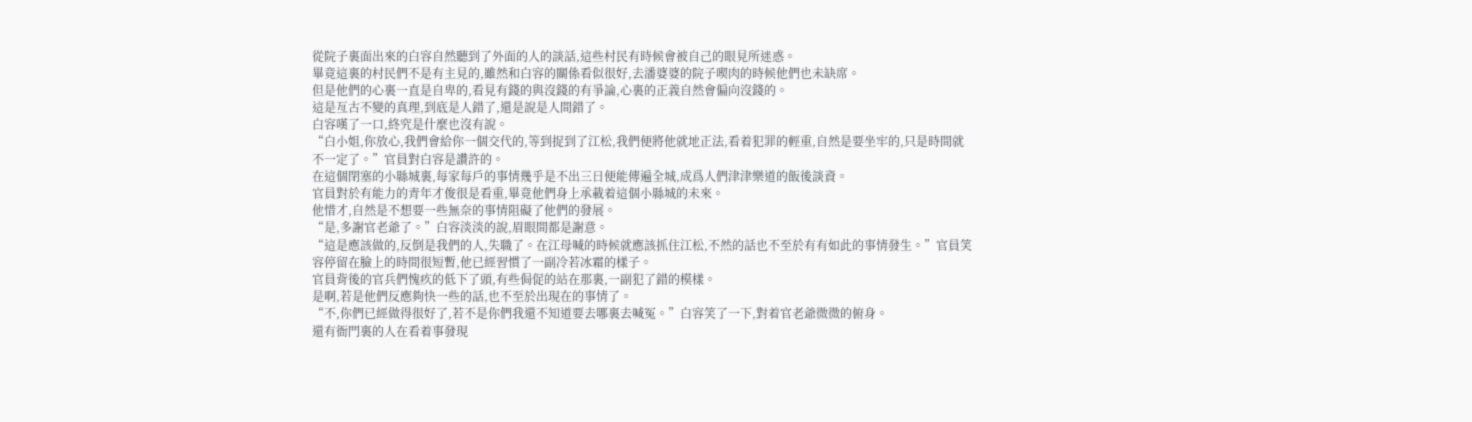從院子裏面出來的白容自然聽到了外面的人的談話,這些村民有時候會被自己的眼見所迷惑。
畢竟這裏的村民們不是有主見的,雖然和白容的關係看似很好,去潘婆婆的院子喫肉的時候他們也未缺席。
但是他們的心裏一直是自卑的,看見有錢的與沒錢的有爭論,心裏的正義自然會偏向沒錢的。
這是亙古不變的真理,到底是人錯了,還是說是人間錯了。
白容嘆了一口,終究是什麼也沒有說。
“白小姐,你放心,我們會給你一個交代的,等到捉到了江松,我們便將他就地正法,看着犯罪的輕重,自然是要坐牢的,只是時間就不一定了。”官員對白容是讚許的。
在這個閉塞的小縣城裏,每家每戶的事情幾乎是不出三日便能傳遍全城,成爲人們津津樂道的飯後談資。
官員對於有能力的青年才俊很是看重,畢竟他們身上承載着這個小縣城的未來。
他惜才,自然是不想要一些無奈的事情阻礙了他們的發展。
“是,多謝官老爺了。”白容淡淡的說,眉眼間都是謝意。
“這是應該做的,反倒是我們的人,失職了。在江母喊的時候就應該抓住江松,不然的話也不至於有有如此的事情發生。”官員笑容停留在臉上的時間很短暫,他已經習慣了一副冷若冰霜的樣子。
官員背後的官兵們愧疚的低下了頭,有些侷促的站在那裏,一副犯了錯的模樣。
是啊,若是他們反應夠快一些的話,也不至於出現在的事情了。
“不,你們已經做得很好了,若不是你們我還不知道要去哪裏去喊冤。”白容笑了一下,對着官老爺微微的俯身。
還有衙門裏的人在看着事發現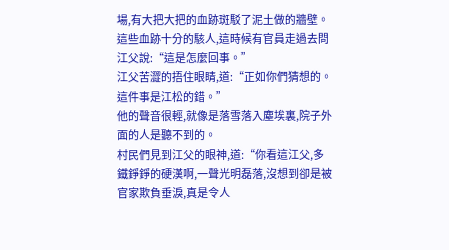場,有大把大把的血跡斑駁了泥土做的牆壁。
這些血跡十分的駭人,這時候有官員走過去問江父說:“這是怎麼回事。”
江父苦澀的捂住眼睛,道:“正如你們猜想的。這件事是江松的錯。”
他的聲音很輕,就像是落雪落入塵埃裏,院子外面的人是聽不到的。
村民們見到江父的眼神,道:“你看這江父,多鐵錚錚的硬漢啊,一聲光明磊落,沒想到卻是被官家欺負垂淚,真是令人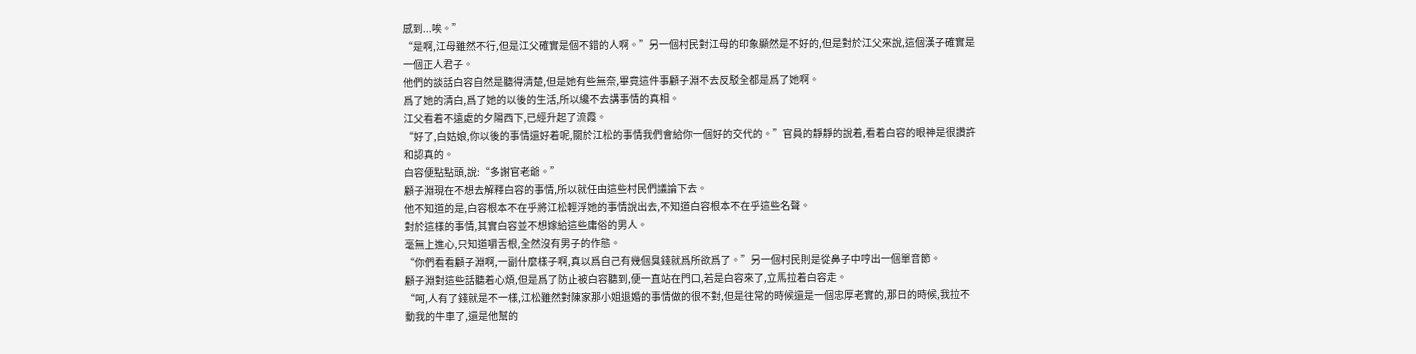感到...唉。”
“是啊,江母雖然不行,但是江父確實是個不錯的人啊。”另一個村民對江母的印象顯然是不好的,但是對於江父來說,這個漢子確實是一個正人君子。
他們的談話白容自然是聽得清楚,但是她有些無奈,畢竟這件事顧子淵不去反駁全都是爲了她啊。
爲了她的清白,爲了她的以後的生活,所以纔不去講事情的真相。
江父看着不遠處的夕陽西下,已經升起了流霞。
“好了,白姑娘,你以後的事情還好着呢,關於江松的事情我們會給你一個好的交代的。”官員的靜靜的說着,看着白容的眼神是很讚許和認真的。
白容便點點頭,說:“多謝官老爺。”
顧子淵現在不想去解釋白容的事情,所以就任由這些村民們議論下去。
他不知道的是,白容根本不在乎將江松輕浮她的事情說出去,不知道白容根本不在乎這些名聲。
對於這樣的事情,其實白容並不想嫁給這些庸俗的男人。
毫無上進心,只知道嚼舌根,全然沒有男子的作態。
“你們看看顧子淵啊,一副什麼樣子啊,真以爲自己有幾個臭錢就爲所欲爲了。”另一個村民則是從鼻子中哼出一個單音節。
顧子淵對這些話聽着心煩,但是爲了防止被白容聽到,便一直站在門口,若是白容來了,立馬拉着白容走。
“呵,人有了錢就是不一樣,江松雖然對陳家那小姐退婚的事情做的很不對,但是往常的時候還是一個忠厚老實的,那日的時候,我拉不動我的牛車了,還是他幫的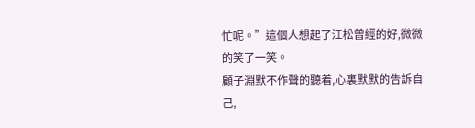忙呢。”這個人想起了江松曾經的好,微微的笑了一笑。
顧子淵默不作聲的聽着,心裏默默的告訴自己,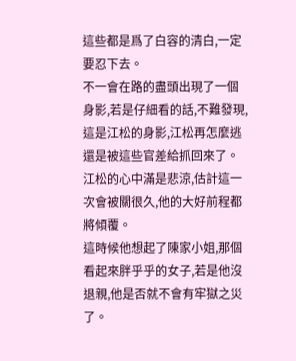這些都是爲了白容的清白,一定要忍下去。
不一會在路的盡頭出現了一個身影,若是仔細看的話,不難發現,這是江松的身影,江松再怎麼逃還是被這些官差給抓回來了。
江松的心中滿是悲涼,估計這一次會被關很久,他的大好前程都將傾覆。
這時候他想起了陳家小姐,那個看起來胖乎乎的女子,若是他沒退親,他是否就不會有牢獄之災了。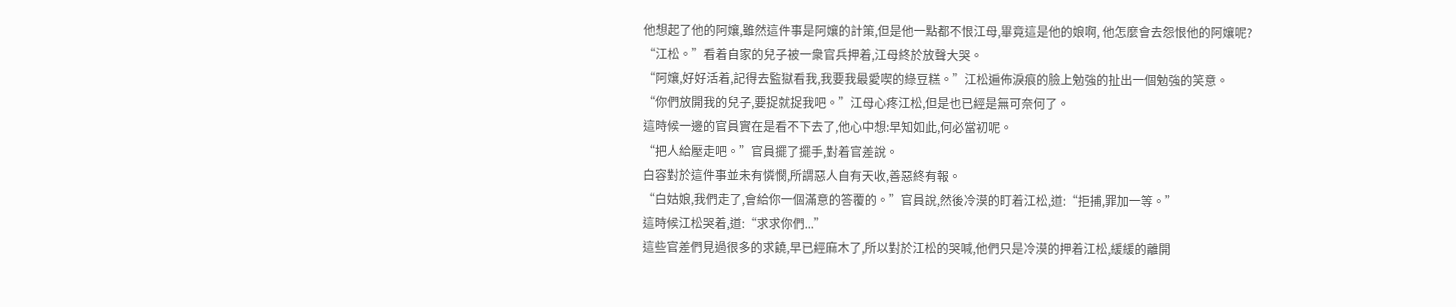他想起了他的阿孃,雖然這件事是阿孃的計策,但是他一點都不恨江母,畢竟這是他的娘啊, 他怎麼會去怨恨他的阿孃呢?
“江松。”看着自家的兒子被一衆官兵押着,江母終於放聲大哭。
“阿孃,好好活着,記得去監獄看我,我要我最愛喫的綠豆糕。”江松遍佈淚痕的臉上勉強的扯出一個勉強的笑意。
“你們放開我的兒子,要捉就捉我吧。”江母心疼江松,但是也已經是無可奈何了。
這時候一邊的官員實在是看不下去了,他心中想:早知如此,何必當初呢。
“把人給壓走吧。”官員擺了擺手,對着官差說。
白容對於這件事並未有憐憫,所謂惡人自有天收,善惡終有報。
“白姑娘,我們走了,會給你一個滿意的答覆的。”官員說,然後冷漠的盯着江松,道:“拒捕,罪加一等。”
這時候江松哭着,道:“求求你們...”
這些官差們見過很多的求饒,早已經麻木了,所以對於江松的哭喊,他們只是冷漠的押着江松,緩緩的離開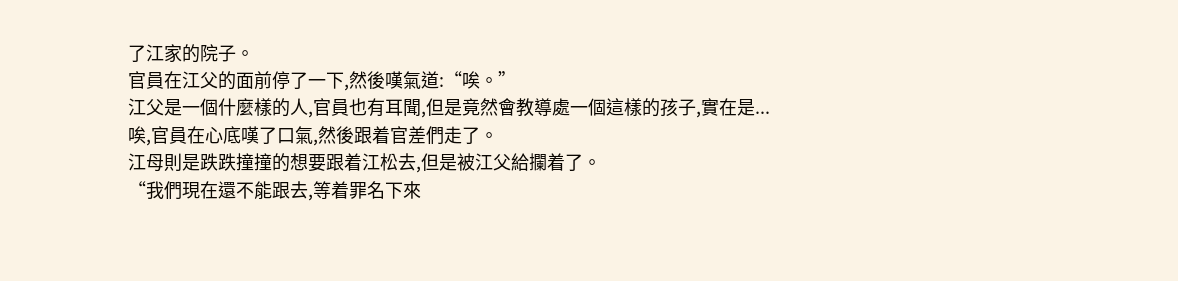了江家的院子。
官員在江父的面前停了一下,然後嘆氣道:“唉。”
江父是一個什麼樣的人,官員也有耳聞,但是竟然會教導處一個這樣的孩子,實在是...
唉,官員在心底嘆了口氣,然後跟着官差們走了。
江母則是跌跌撞撞的想要跟着江松去,但是被江父給攔着了。
“我們現在還不能跟去,等着罪名下來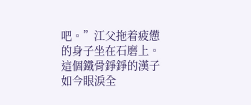吧。”江父拖着疲憊的身子坐在石磨上。
這個鐵骨錚錚的漢子如今眼淚全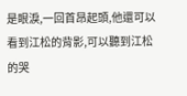是眼淚,一回首昂起頭,他還可以看到江松的背影,可以聽到江松的哭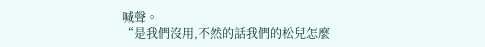喊聲。
“是我們沒用,不然的話我們的松兒怎麼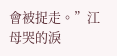會被捉走。”江母哭的淚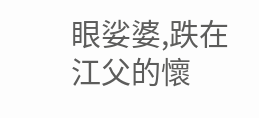眼娑婆,跌在江父的懷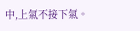中,上氣不接下氣。